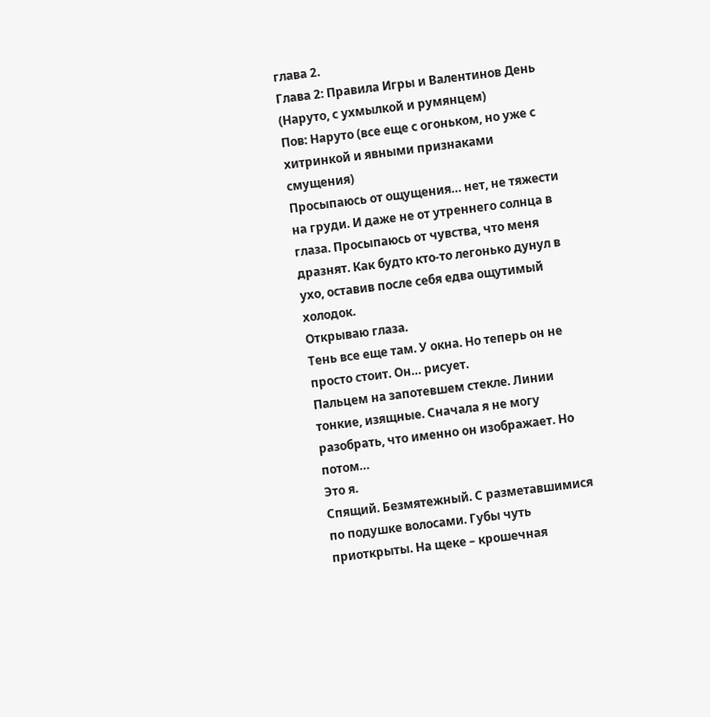глава 2.
Глава 2: Правила Игры и Валентинов День (Наруто, с ухмылкой и румянцем)
Пов: Наруто (все еще с огоньком, но уже с хитринкой и явными признаками смущения)
Просыпаюсь от ощущения… нет, не тяжести на груди. И даже не от утреннего солнца в глаза. Просыпаюсь от чувства, что меня дразнят. Как будто кто-то легонько дунул в ухо, оставив после себя едва ощутимый холодок.
Открываю глаза.
Тень все еще там. У окна. Но теперь он не просто стоит. Он… рисует.
Пальцем на запотевшем стекле. Линии тонкие, изящные. Сначала я не могу разобрать, что именно он изображает. Но потом…
Это я.
Спящий. Безмятежный. С разметавшимися по подушке волосами. Губы чуть приоткрыты. На щеке – крошечная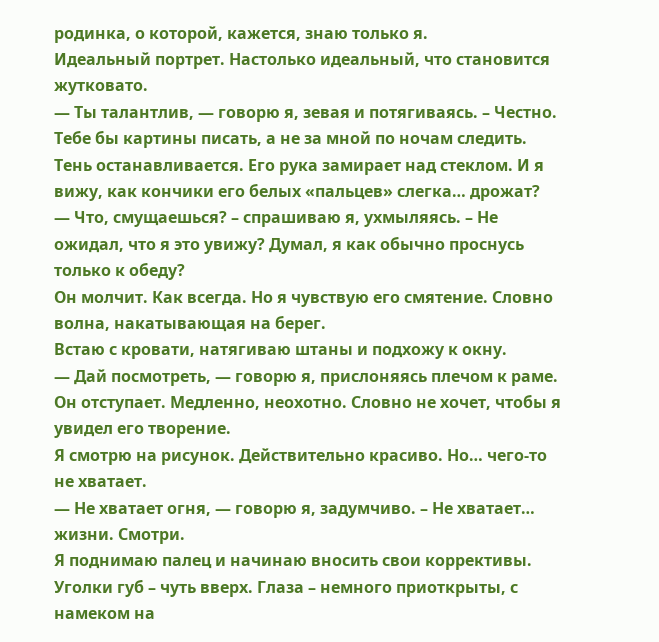родинка, о которой, кажется, знаю только я.
Идеальный портрет. Настолько идеальный, что становится жутковато.
— Ты талантлив, — говорю я, зевая и потягиваясь. – Честно. Тебе бы картины писать, а не за мной по ночам следить.
Тень останавливается. Его рука замирает над стеклом. И я вижу, как кончики его белых «пальцев» слегка… дрожат?
— Что, смущаешься? – спрашиваю я, ухмыляясь. – Не ожидал, что я это увижу? Думал, я как обычно проснусь только к обеду?
Он молчит. Как всегда. Но я чувствую его смятение. Словно волна, накатывающая на берег.
Встаю с кровати, натягиваю штаны и подхожу к окну.
— Дай посмотреть, — говорю я, прислоняясь плечом к раме.
Он отступает. Медленно, неохотно. Словно не хочет, чтобы я увидел его творение.
Я смотрю на рисунок. Действительно красиво. Но… чего-то не хватает.
— Не хватает огня, — говорю я, задумчиво. – Не хватает… жизни. Смотри.
Я поднимаю палец и начинаю вносить свои коррективы. Уголки губ – чуть вверх. Глаза – немного приоткрыты, с намеком на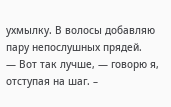ухмылку. В волосы добавляю пару непослушных прядей.
— Вот так лучше, — говорю я, отступая на шаг. –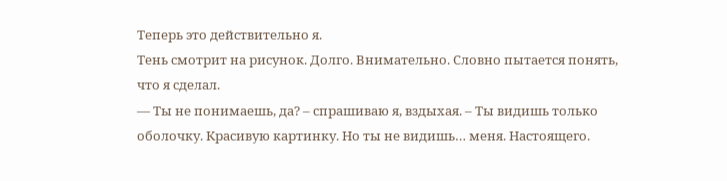Теперь это действительно я.
Тень смотрит на рисунок. Долго. Внимательно. Словно пытается понять, что я сделал.
— Ты не понимаешь, да? – спрашиваю я, вздыхая. – Ты видишь только оболочку. Красивую картинку. Но ты не видишь… меня. Настоящего.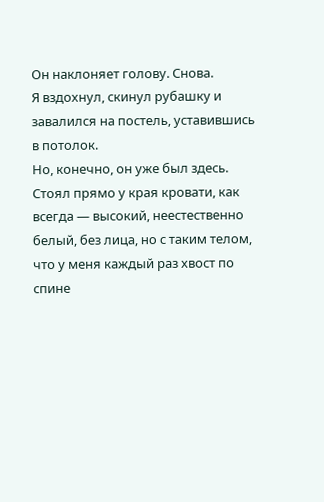Он наклоняет голову. Снова.
Я вздохнул, скинул рубашку и завалился на постель, уставившись в потолок.
Но, конечно, он уже был здесь.
Стоял прямо у края кровати, как всегда — высокий, неестественно белый, без лица, но с таким телом, что у меня каждый раз хвост по спине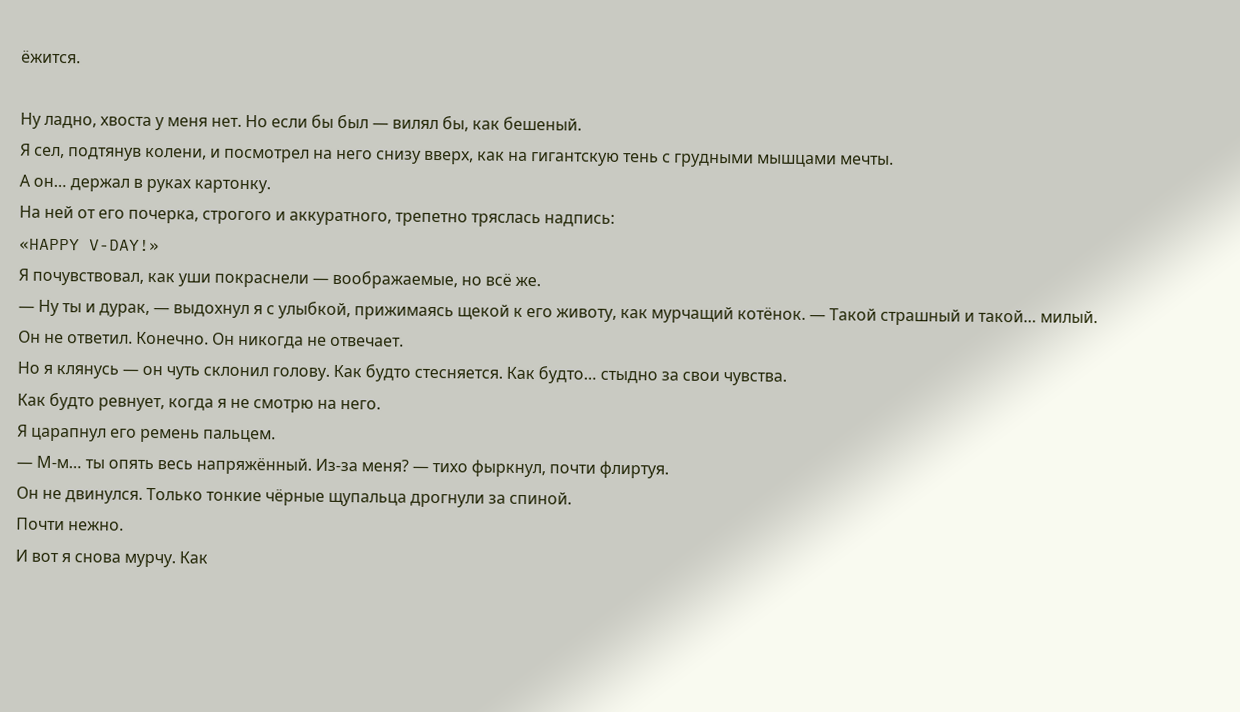ёжится.

Ну ладно, хвоста у меня нет. Но если бы был — вилял бы, как бешеный.
Я сел, подтянув колени, и посмотрел на него снизу вверх, как на гигантскую тень с грудными мышцами мечты.
А он… держал в руках картонку.
На ней от его почерка, строгого и аккуратного, трепетно тряслась надпись:
«HAPPY V-DAY!»
Я почувствовал, как уши покраснели — воображаемые, но всё же.
— Ну ты и дурак, — выдохнул я с улыбкой, прижимаясь щекой к его животу, как мурчащий котёнок. — Такой страшный и такой… милый.
Он не ответил. Конечно. Он никогда не отвечает.
Но я клянусь — он чуть склонил голову. Как будто стесняется. Как будто… стыдно за свои чувства.
Как будто ревнует, когда я не смотрю на него.
Я царапнул его ремень пальцем.
— М-м… ты опять весь напряжённый. Из-за меня? — тихо фыркнул, почти флиртуя.
Он не двинулся. Только тонкие чёрные щупальца дрогнули за спиной.
Почти нежно.
И вот я снова мурчу. Как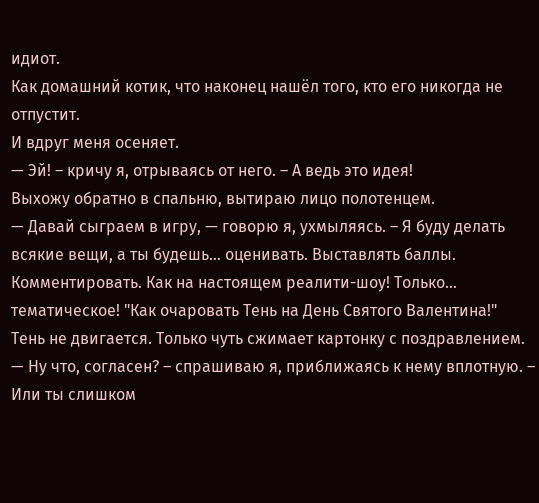идиот.
Как домашний котик, что наконец нашёл того, кто его никогда не отпустит.
И вдруг меня осеняет.
— Эй! – кричу я, отрываясь от него. – А ведь это идея!
Выхожу обратно в спальню, вытираю лицо полотенцем.
— Давай сыграем в игру, — говорю я, ухмыляясь. – Я буду делать всякие вещи, а ты будешь… оценивать. Выставлять баллы. Комментировать. Как на настоящем реалити-шоу! Только… тематическое! "Как очаровать Тень на День Святого Валентина!"
Тень не двигается. Только чуть сжимает картонку с поздравлением.
— Ну что, согласен? – спрашиваю я, приближаясь к нему вплотную. – Или ты слишком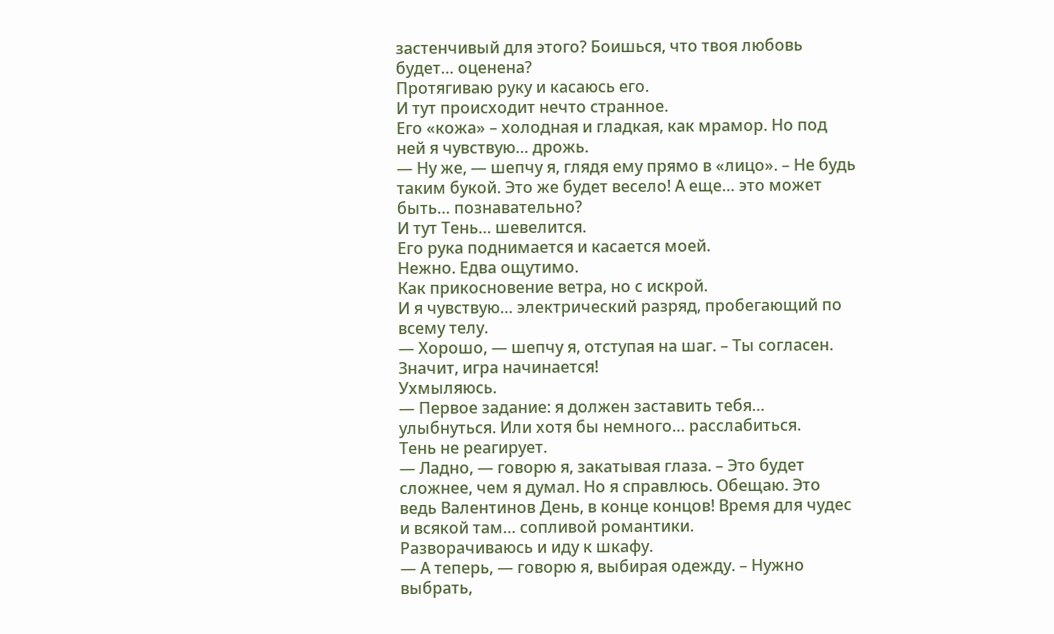застенчивый для этого? Боишься, что твоя любовь будет… оценена?
Протягиваю руку и касаюсь его.
И тут происходит нечто странное.
Его «кожа» – холодная и гладкая, как мрамор. Но под ней я чувствую… дрожь.
— Ну же, — шепчу я, глядя ему прямо в «лицо». – Не будь таким букой. Это же будет весело! А еще… это может быть… познавательно?
И тут Тень… шевелится.
Его рука поднимается и касается моей.
Нежно. Едва ощутимо.
Как прикосновение ветра, но с искрой.
И я чувствую… электрический разряд, пробегающий по всему телу.
— Хорошо, — шепчу я, отступая на шаг. – Ты согласен. Значит, игра начинается!
Ухмыляюсь.
— Первое задание: я должен заставить тебя… улыбнуться. Или хотя бы немного… расслабиться.
Тень не реагирует.
— Ладно, — говорю я, закатывая глаза. – Это будет сложнее, чем я думал. Но я справлюсь. Обещаю. Это ведь Валентинов День, в конце концов! Время для чудес и всякой там… сопливой романтики.
Разворачиваюсь и иду к шкафу.
— А теперь, — говорю я, выбирая одежду. – Нужно выбрать,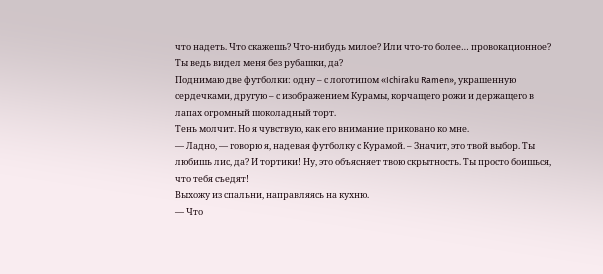что надеть. Что скажешь? Что-нибудь милое? Или что-то более… провокационное? Ты ведь видел меня без рубашки, да?
Поднимаю две футболки: одну – с логотипом «Ichiraku Ramen», украшенную сердечками, другую – с изображением Курамы, корчащего рожи и держащего в лапах огромный шоколадный торт.
Тень молчит. Но я чувствую, как его внимание приковано ко мне.
— Ладно, — говорю я, надевая футболку с Курамой. – Значит, это твой выбор. Ты любишь лис, да? И тортики! Ну, это объясняет твою скрытность. Ты просто боишься, что тебя съедят!
Выхожу из спальни, направляясь на кухню.
— Что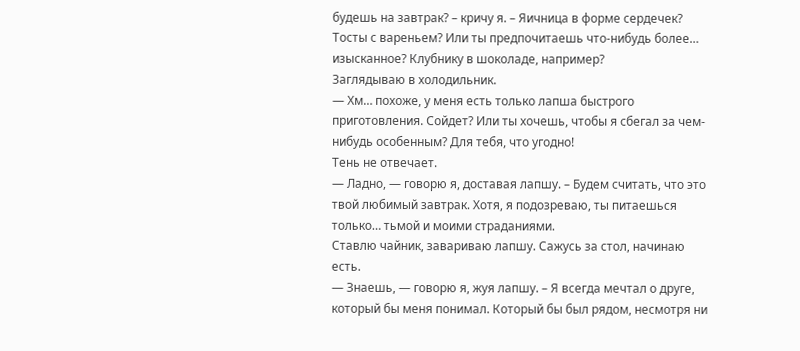будешь на завтрак? – кричу я. – Яичница в форме сердечек? Тосты с вареньем? Или ты предпочитаешь что-нибудь более… изысканное? Клубнику в шоколаде, например?
Заглядываю в холодильник.
— Хм… похоже, у меня есть только лапша быстрого приготовления. Сойдет? Или ты хочешь, чтобы я сбегал за чем-нибудь особенным? Для тебя, что угодно!
Тень не отвечает.
— Ладно, — говорю я, доставая лапшу. – Будем считать, что это твой любимый завтрак. Хотя, я подозреваю, ты питаешься только… тьмой и моими страданиями.
Ставлю чайник, завариваю лапшу. Сажусь за стол, начинаю есть.
— Знаешь, — говорю я, жуя лапшу. – Я всегда мечтал о друге, который бы меня понимал. Который бы был рядом, несмотря ни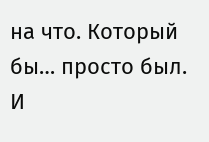на что. Который бы… просто был. И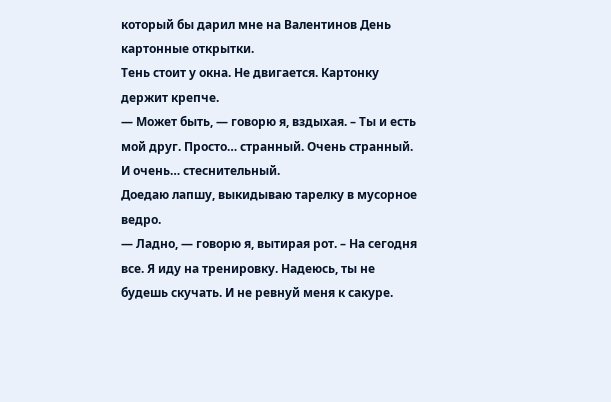который бы дарил мне на Валентинов День картонные открытки.
Тень стоит у окна. Не двигается. Картонку держит крепче.
— Может быть, — говорю я, вздыхая. – Ты и есть мой друг. Просто… странный. Очень странный. И очень… стеснительный.
Доедаю лапшу, выкидываю тарелку в мусорное ведро.
— Ладно, — говорю я, вытирая рот. – На сегодня все. Я иду на тренировку. Надеюсь, ты не будешь скучать. И не ревнуй меня к сакуре.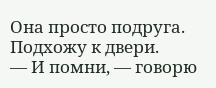Она просто подруга.
Подхожу к двери.
— И помни, — говорю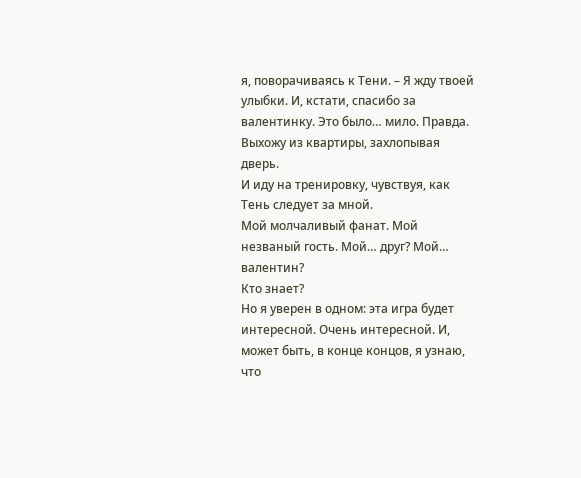я, поворачиваясь к Тени. – Я жду твоей улыбки. И, кстати, спасибо за валентинку. Это было… мило. Правда.
Выхожу из квартиры, захлопывая дверь.
И иду на тренировку, чувствуя, как Тень следует за мной.
Мой молчаливый фанат. Мой незваный гость. Мой… друг? Мой… валентин?
Кто знает?
Но я уверен в одном: эта игра будет интересной. Очень интересной. И, может быть, в конце концов, я узнаю, что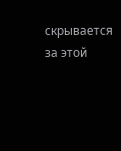скрывается за этой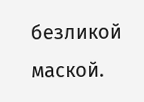безликой маской.